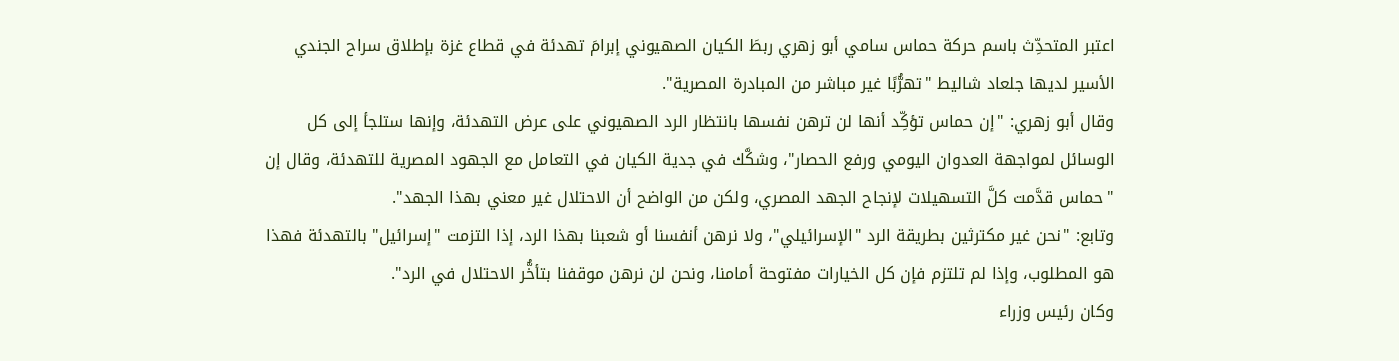اعتبر المتحدِّث باسم حركة حماس سامي أبو زهري ربطَ الكيان الصهيوني إبرامَ تهدئة في قطاع غزة بإطلاق سراح الجندي الأسير لديها جلعاد شاليط "تهرُّبًا غير مباشر من المبادرة المصرية".
وقال أبو زهري: "إن حماس تؤكِّد أنها لن ترهن نفسها بانتظار الرد الصهيوني على عرض التهدئة، وإنها ستلجأ إلى كل الوسائل لمواجهة العدوان اليومي ورفع الحصار"، وشكَّك في جدية الكيان في التعامل مع الجهود المصرية للتهدئة، وقال إن "حماس قدَّمت كلَّ التسهيلات لإنجاح الجهد المصري، ولكن من الواضح أن الاحتلال غير معني بهذا الجهد".
وتابع: "نحن غير مكترثين بطريقة الرد "الإسرائيلي"، ولا نرهن أنفسنا أو شعبنا بهذا الرد، إذا التزمت "إسرائيل" بالتهدئة فهذا هو المطلوب، وإذا لم تلتزم فإن كل الخيارات مفتوحة أمامنا، ونحن لن نرهن موقفنا بتأخُّر الاحتلال في الرد".
وكان رئيس وزراء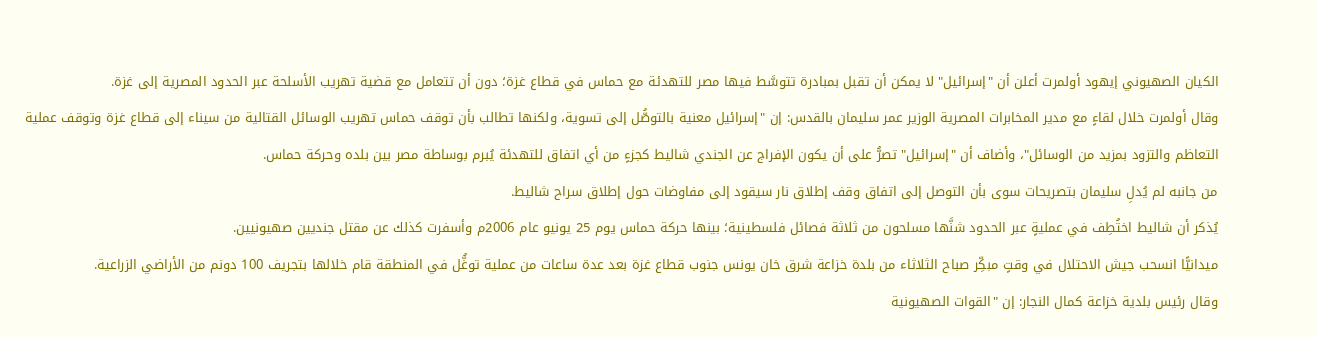الكيان الصهيوني إيهود أولمرت أعلن أن "إسرائيل" لا يمكن أن تقبل بمبادرة تتوسَّط فيها مصر للتهدئة مع حماس في قطاع غزة؛ دون أن تتعامل مع قضية تهريب الأسلحة عبر الحدود المصرية إلى غزة.
وقال أولمرت خلال لقاءٍ مع مدير المخابرات المصرية الوزير عمر سليمان بالقدس: إن "إسرائيل معنية بالتوصُّل إلى تسوية، ولكنها تطالب بأن توقف حماس تهريب الوسائل القتالية من سيناء إلى قطاع غزة وتوقف عملية التعاظم والتزود بمزيد من الوسائل"، وأضاف أن "إسرائيل" تصرُّ على أن يكون الإفراج عن الجندي شاليط كجزءٍ من أي اتفاق للتهدئة يُبرم بوساطة مصر بين بلده وحركة حماس.
من جانبه لم يُدلِ سليمان بتصريحات سوى بأن التوصل إلى اتفاق وقف إطلاق نار سيقود إلى مفاوضات حول إطلاق سراح شاليط.
يُذكر أن شاليط اختُطِف في عمليةٍ عبر الحدود شنَّها مسلحون من ثلاثة فصائل فلسطينية؛ بينها حركة حماس يوم 25 يونيو عام 2006م وأسفرت كذلك عن مقتل جنديين صهيونيين.
ميدانيًّا انسحب جيش الاحتلال في وقتٍ مبكِّر صباح الثلاثاء من بلدة خزاعة شرق خان يونس جنوب قطاع غزة بعد عدة ساعات من عملية توغُّل في المنطقة قام خلالها بتجريف 100 دونم من الأراضي الزراعية.
وقال رئيس بلدية خزاعة كمال النجار: إن "القوات الصهيونية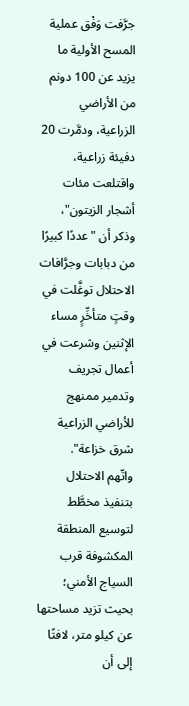جرَّفت وَفْق عملية المسح الأولية ما يزيد عن 100 دونم من الأراضي الزراعية، ودمَّرت 20 دفيئة زراعية، واقتلعت مئات أشجار الزيتون"، وذكر أن "عددًا كبيرًا من دبابات وجرَّافات الاحتلال توغَّلت في وقتٍ متأخِّرٍ مساء الإثنين وشرعت في أعمال تجريف وتدمير ممنهج للأراضي الزراعية شرق خزاعة".
واتّهم الاحتلال بتنفيذ مخطَّط لتوسيع المنطقة المكشوفة قرب السياج الأمني؛ بحيث تزيد مساحتها عن كيلو متر، لافتًا إلى أن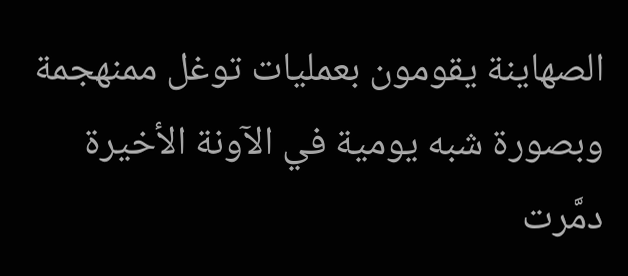الصهاينة يقومون بعمليات توغل ممنهجمة وبصورة شبه يومية في الآونة الأخيرة دمَّرت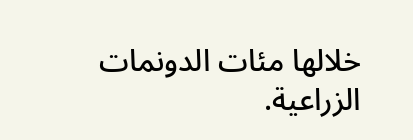خلالها مئات الدونمات الزراعية.